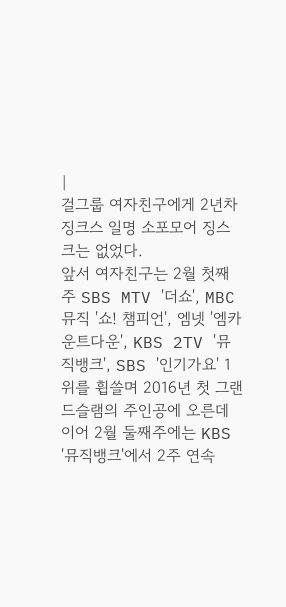|
걸그룹 여자친구에게 2년차 징크스 일명 소포모어 징스크는 없었다.
앞서 여자친구는 2월 첫째주 SBS MTV '더쇼', MBC 뮤직 '쇼! 챔피언', 엠넷 '엠카운트다운', KBS 2TV '뮤직뱅크', SBS '인기가요' 1위를 휩쓸며 2016년 첫 그랜드슬램의 주인공에 오른데 이어 2월 둘째주에는 KBS '뮤직뱅크'에서 2주 연속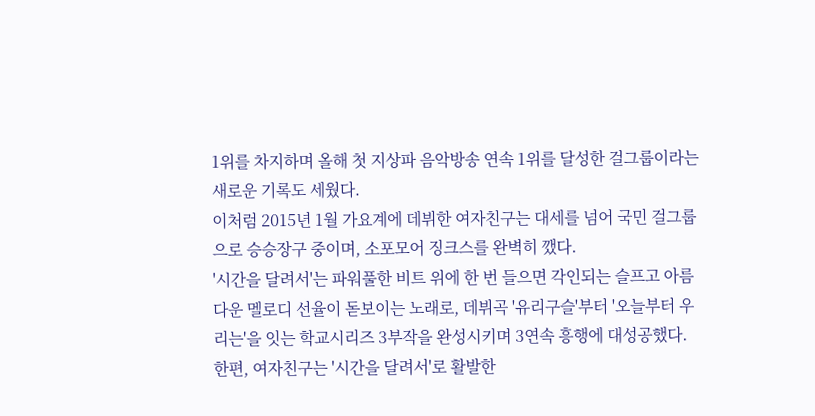1위를 차지하며 올해 첫 지상파 음악방송 연속 1위를 달성한 걸그룹이라는 새로운 기록도 세웠다.
이처럼 2015년 1월 가요계에 데뷔한 여자친구는 대세를 넘어 국민 걸그룹으로 승승장구 중이며, 소포모어 징크스를 완벽히 깼다.
'시간을 달려서'는 파워풀한 비트 위에 한 번 들으면 각인되는 슬프고 아름다운 멜로디 선율이 돋보이는 노래로, 데뷔곡 '유리구슬'부터 '오늘부터 우리는'을 잇는 학교시리즈 3부작을 완성시키며 3연속 흥행에 대성공했다.
한편, 여자친구는 '시간을 달려서'로 활발한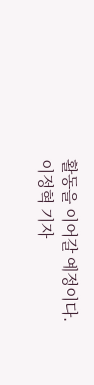활동을 이어갈 예정이다.
이정혁 기자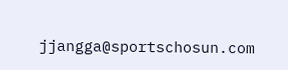jjangga@sportschosun.com